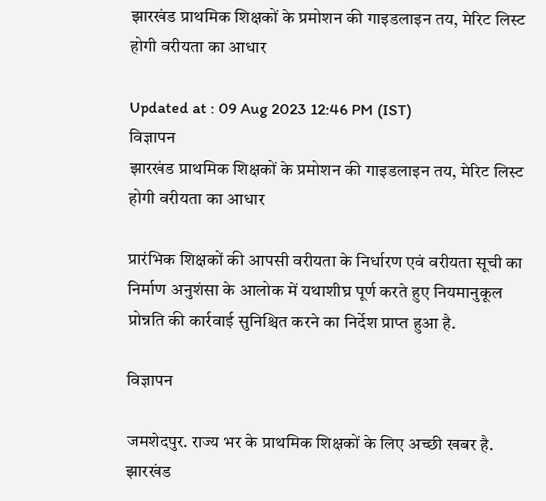झारखंड प्राथमिक शिक्षकों के प्रमोशन की गाइडलाइन तय, मेरिट लिस्ट होगी वरीयता का आधार

Updated at : 09 Aug 2023 12:46 PM (IST)
विज्ञापन
झारखंड प्राथमिक शिक्षकों के प्रमोशन की गाइडलाइन तय, मेरिट लिस्ट होगी वरीयता का आधार

प्रारंभिक शिक्षकों की आपसी वरीयता के निर्धारण एवं वरीयता सूची का निर्माण अनुशंसा के आलोक में यथाशीघ्र पूर्ण करते हुए नियमानुकूल प्रोन्नति की कार्रवाई सुनिश्चित करने का निर्देश प्राप्त हुआ है.

विज्ञापन

जमशेदपुर. राज्य भर के प्राथमिक शिक्षकों के लिए अच्छी खबर है. झारखंड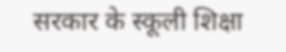सरकार के स्कूली शिक्षा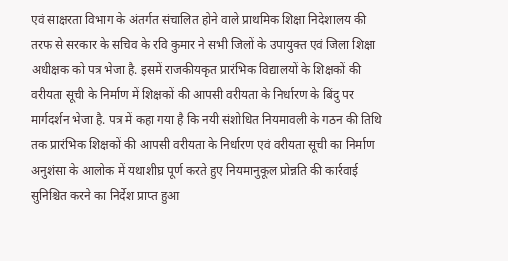एवं साक्षरता विभाग के अंतर्गत संचालित होने वाले प्राथमिक शिक्षा निदेशालय की तरफ से सरकार के सचिव के रवि कुमार ने सभी जिलों के उपायुक्त एवं जिला शिक्षा अधीक्षक को पत्र भेजा है. इसमें राजकीयकृत प्रारंभिक विद्यालयों के शिक्षकों की वरीयता सूची के निर्माण में शिक्षकों की आपसी वरीयता के निर्धारण के बिंदु पर मार्गदर्शन भेजा है. पत्र में कहा गया है कि नयी संशोधित नियमावली के गठन की तिथि तक प्रारंभिक शिक्षकों की आपसी वरीयता के निर्धारण एवं वरीयता सूची का निर्माण अनुशंसा के आलोक में यथाशीघ्र पूर्ण करते हुए नियमानुकूल प्रोन्नति की कार्रवाई सुनिश्चित करने का निर्देश प्राप्त हुआ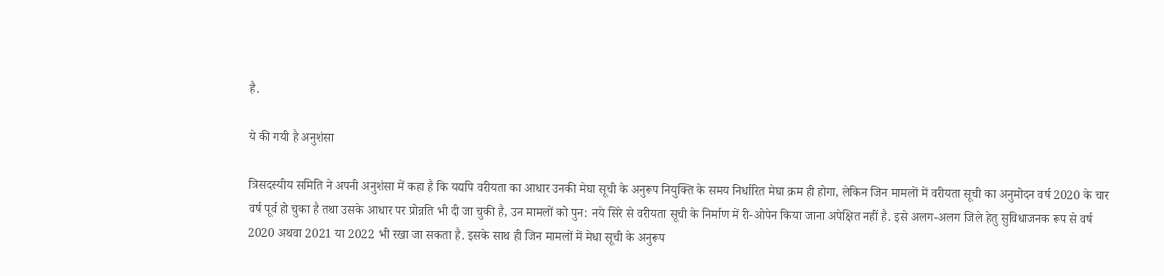है.

ये की गयी है अनुशंसा

त्रिसदस्यीय समिति ने अपनी अनुशंसा में कहा है कि यद्यपि वरीयता का आधार उनकी मेघा सूची के अनुरूप नियुक्ति के समय निर्धारित मेघा क्रम ही होगा, लेकिन जिन मामलों में वरीयता सूची का अनुमोदन वर्ष 2020 के चार वर्ष पूर्व हो चुका है तथा उसके आधार पर प्रोन्नति भी दी जा चुकी है, उन मामलों को पुन: नये सिरे से वरीयता सूची के निर्माण में री-ओपेन किया जाना अपेक्षित नहीं है. इसे अलग-अलग जिले हेतु सुविधाजनक रूप से वर्ष 2020 अथवा 2021 या 2022 भी रखा जा सकता है. इसके साथ ही जिन मामलों में मेधा सूची के अनुरूप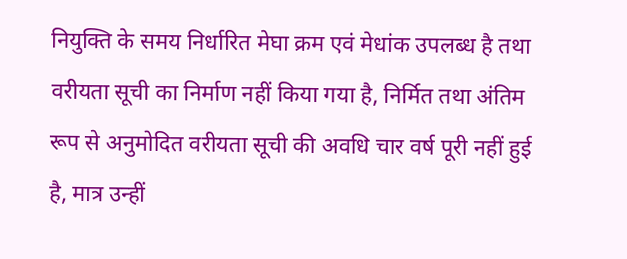नियुक्ति के समय निर्धारित मेघा क्रम एवं मेधांक उपलब्ध है तथा वरीयता सूची का निर्माण नहीं किया गया है, निर्मित तथा अंतिम रूप से अनुमोदित वरीयता सूची की अवधि चार वर्ष पूरी नहीं हुई है, मात्र उन्हीं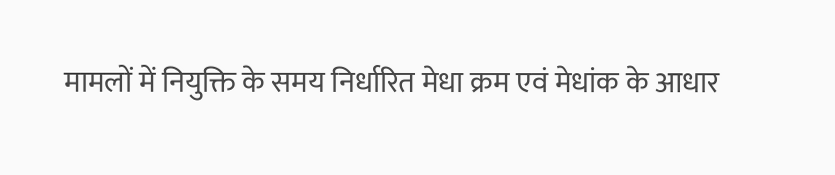मामलों में नियुक्ति के समय निर्धारित मेधा क्रम एवं मेधांक के आधार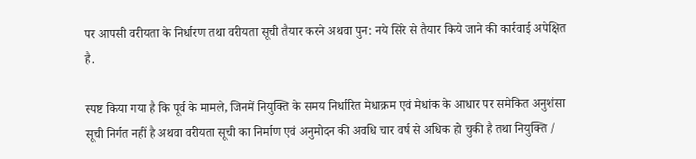पर आपसी वरीयता के निर्धारण तथा वरीयता सूची तैयार करने अथवा पुन: नये सिरे से तैयार किये जाने की कार्रवाई अपेक्षित है.

स्पष्ट किया गया है कि पूर्व के मामले, जिनमें नियुक्ति के समय निर्धारित मेधाक्रम एवं मेधांक के आधार पर समेकित अनुशंसा सूची निर्गत नहीं है अथवा वरीयता सूची का निर्माण एवं अनुमोदन की अवधि चार वर्ष से अधिक हो चुकी है तथा नियुक्ति /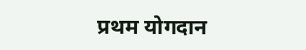प्रथम योगदान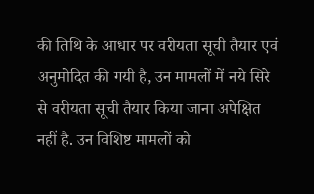की तिथि के आधार पर वरीयता सूची तैयार एवं अनुमोदित की गयी है, उन मामलों में नये सिरे से वरीयता सूची तैयार किया जाना अपेक्षित नहीं है. उन विशिष्ट मामलों को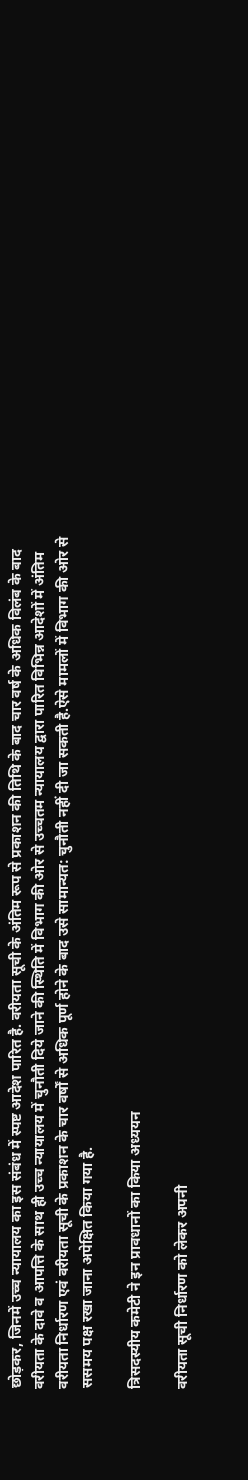छोड़कर, जिनमें उच्च न्यायालय का इस संबंध में स्पष्ट आदेश पारित है. वरीयता सूची के अंतिम रूप से प्रकाशन की तिथि के बाद चार वर्ष के अधिक विलंब के बाद वरीयता के दावे व आपत्ति के साथ ही उच्च न्यायालय में चुनौती दिये जाने की स्थिति में विभाग की ओर से उच्चतम न्यायालय द्वारा पारित विभिन्न आदेशों में अंतिम वरीयता निर्धारण एवं वरीयता सूची के प्रकाशन के चार वर्षों से अधिक पूर्ण होने के बाद उसे सामान्यत: चुनौती नहीं दी जा सकती है.ऐसे मामलों में विभाग की ओर से ससमय पक्ष रखा जाना अपेक्षित किया गया है.

त्रिसदस्यीय कमेटी ने इन प्रावधानों का किया अध्ययन

वरीयता सूची निर्धारण को लेकर अपनी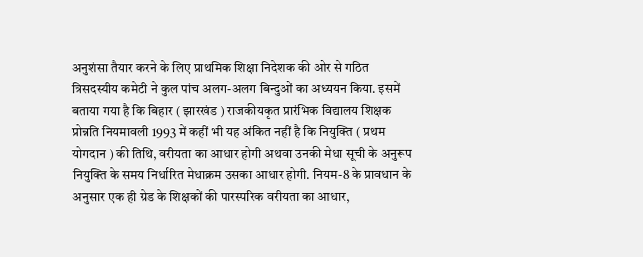अनुशंसा तैयार करने के लिए प्राथमिक शिक्षा निदेशक की ओर से गठित त्रिसदस्यीय कमेटी ने कुल पांच अलग-अलग बिन्दुओं का अध्ययन किया. इसमें बताया गया है कि बिहार ( झारखंड ) राजकीयकृत प्रारंभिक विद्यालय शिक्षक प्रोन्नति नियमावली 1993 में कहीं भी यह अंकित नहीं है कि नियुक्ति ( प्रथम योगदान ) की तिथि, वरीयता का आधार होगी अथवा उनकी मेधा सूची के अनुरूप नियुक्ति के समय निर्धारित मेधाक्रम उसका आधार होगी. नियम-8 के प्रावधान के अनुसार एक ही ग्रेड के शिक्षकों की पारस्परिक वरीयता का आधार,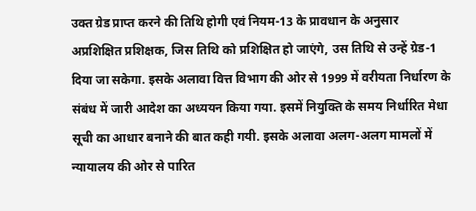उक्त ग्रेड प्राप्त करने की तिथि होगी एवं नियम-13 के प्रावधान के अनुसार अप्रशिक्षित प्रशिक्षक, जिस तिथि को प्रशिक्षित हो जाएंगे, उस तिथि से उन्हें ग्रेड-1 दिया जा सकेगा. इसके अलावा वित्त विभाग की ओर से 1999 में वरीयता निर्धारण के संबंध में जारी आदेश का अध्ययन किया गया. इसमें नियुक्ति के समय निर्धारित मेधा सूची का आधार बनाने की बात कही गयी. इसके अलावा अलग-अलग मामलों में न्यायालय की ओर से पारित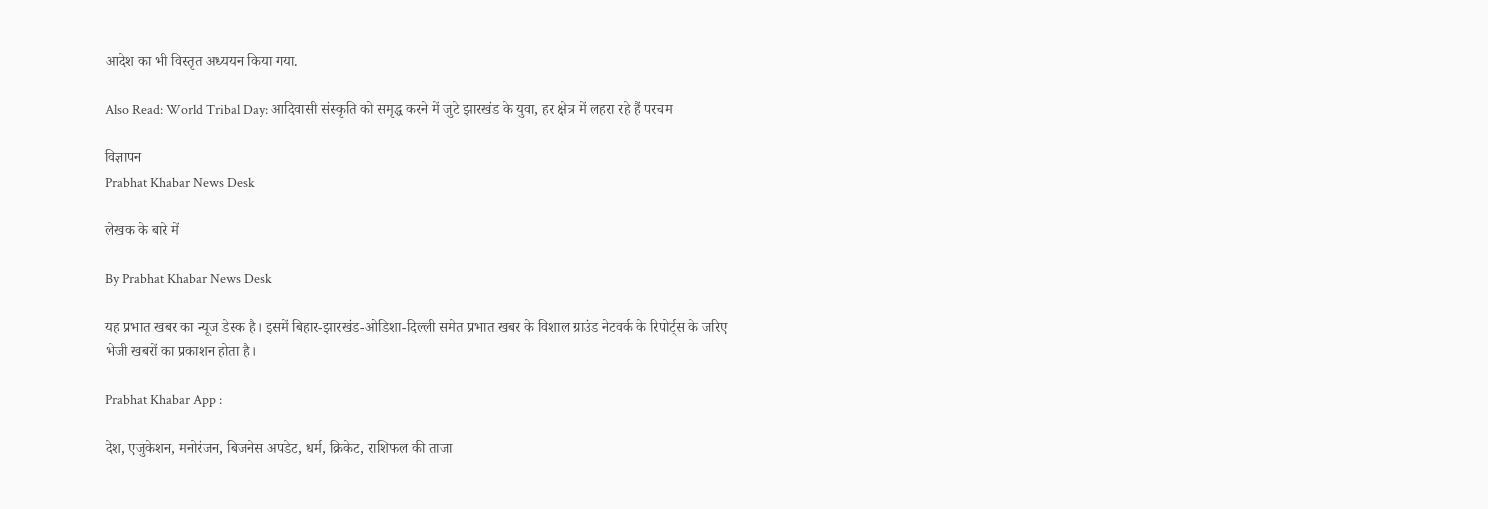आदेश का भी विस्तृत अध्ययन किया गया.

Also Read: World Tribal Day: आदिवासी संस्कृति को समृद्ध करने में जुटे झारखंड के युवा, हर क्षेत्र में लहरा रहे हैं परचम

विज्ञापन
Prabhat Khabar News Desk

लेखक के बारे में

By Prabhat Khabar News Desk

यह प्रभात खबर का न्यूज डेस्क है। इसमें बिहार-झारखंड-ओडिशा-दिल्‍ली समेत प्रभात खबर के विशाल ग्राउंड नेटवर्क के रिपोर्ट्स के जरिए भेजी खबरों का प्रकाशन होता है।

Prabhat Khabar App :

देश, एजुकेशन, मनोरंजन, बिजनेस अपडेट, धर्म, क्रिकेट, राशिफल की ताजा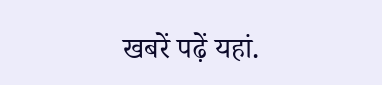खबरें पढ़ें यहां.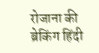रोजाना की ब्रेकिंग हिंदी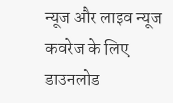न्यूज और लाइव न्यूज कवरेज के लिए डाउनलोड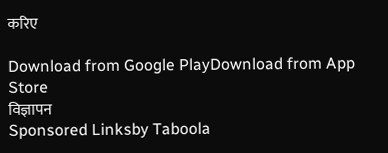करिए

Download from Google PlayDownload from App Store
विज्ञापन
Sponsored Linksby Taboola